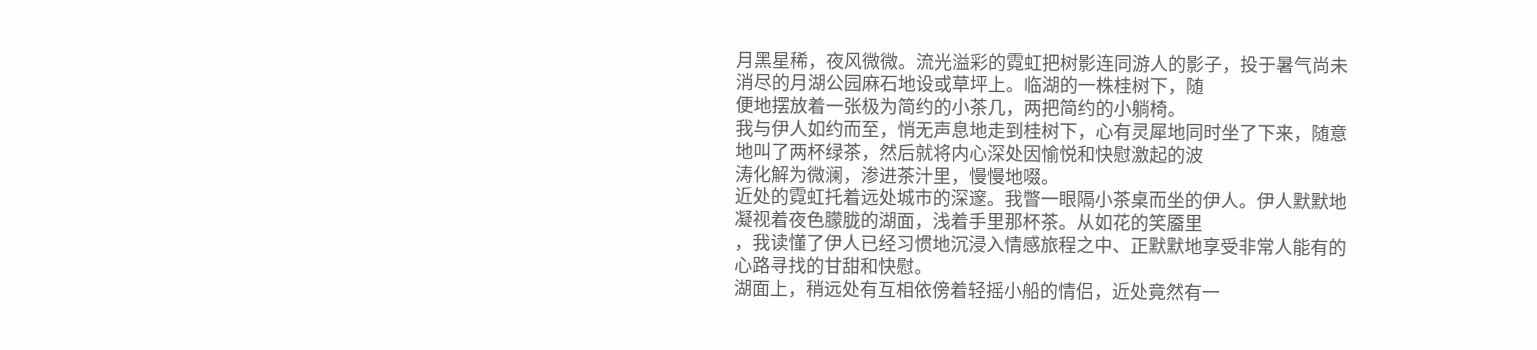月黑星稀，夜风微微。流光溢彩的霓虹把树影连同游人的影子，投于暑气尚未消尽的月湖公园麻石地设或草坪上。临湖的一株桂树下，随
便地摆放着一张极为简约的小茶几，两把简约的小躺椅。
我与伊人如约而至，悄无声息地走到桂树下，心有灵犀地同时坐了下来，随意地叫了两杯绿茶，然后就将内心深处因愉悦和快慰激起的波
涛化解为微澜，渗进茶汁里，慢慢地啜。
近处的霓虹托着远处城市的深邃。我瞥一眼隔小茶桌而坐的伊人。伊人默默地凝视着夜色朦胧的湖面，浅着手里那杯茶。从如花的笑靥里
，我读懂了伊人已经习惯地沉浸入情感旅程之中、正默默地享受非常人能有的心路寻找的甘甜和快慰。
湖面上，稍远处有互相依傍着轻摇小船的情侣，近处竟然有一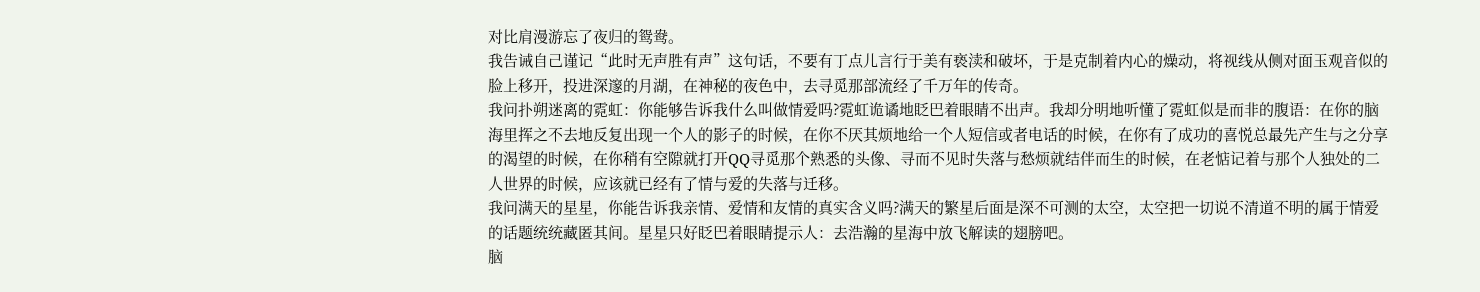对比肩漫游忘了夜归的鸳鸯。
我告诫自己谨记“此时无声胜有声”这句话，不要有丁点儿言行于美有亵渎和破坏，于是克制着内心的燥动，将视线从侧对面玉观音似的
脸上移开，投进深邃的月湖，在神秘的夜色中，去寻觅那部流经了千万年的传奇。
我问扑朔迷离的霓虹：你能够告诉我什么叫做情爱吗?霓虹诡谲地眨巴着眼睛不出声。我却分明地听懂了霓虹似是而非的腹语：在你的脑
海里挥之不去地反复出现一个人的影子的时候，在你不厌其烦地给一个人短信或者电话的时候，在你有了成功的喜悦总最先产生与之分享
的渴望的时候，在你稍有空隙就打开QQ寻觅那个熟悉的头像、寻而不见时失落与愁烦就结伴而生的时候，在老惦记着与那个人独处的二
人世界的时候，应该就已经有了情与爱的失落与迁移。
我问满天的星星，你能告诉我亲情、爱情和友情的真实含义吗?满天的繁星后面是深不可测的太空，太空把一切说不清道不明的属于情爱
的话题统统藏匿其间。星星只好眨巴着眼睛提示人：去浩瀚的星海中放飞解读的翅膀吧。
脑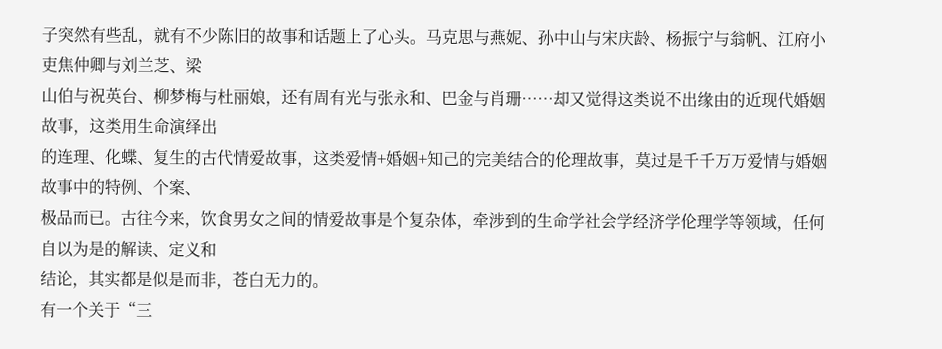子突然有些乱，就有不少陈旧的故事和话题上了心头。马克思与燕妮、孙中山与宋庆龄、杨振宁与翁帆、江府小吏焦仲卿与刘兰芝、梁
山伯与祝英台、柳梦梅与杜丽娘，还有周有光与张永和、巴金与肖珊……却又觉得这类说不出缘由的近现代婚姻故事，这类用生命演绎出
的连理、化蝶、复生的古代情爱故事，这类爱情+婚姻+知己的完美结合的伦理故事，莫过是千千万万爱情与婚姻故事中的特例、个案、
极品而已。古往今来，饮食男女之间的情爱故事是个复杂体，牵涉到的生命学社会学经济学伦理学等领域，任何自以为是的解读、定义和
结论，其实都是似是而非，苍白无力的。
有一个关于“三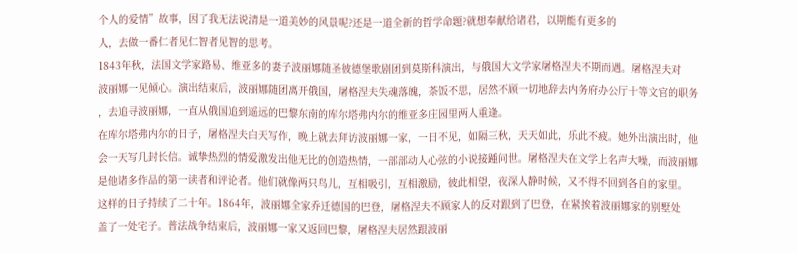个人的爱情”故事，因了我无法说清是一道美妙的风景呢?还是一道全新的哲学命题?就想奉献给诸君，以期能有更多的
人，去做一番仁者见仁智者见智的思考。
1843年秋，法国文学家路易、维亚多的妻子波丽娜随圣彼德堡歌剧团到莫斯科演出，与俄国大文学家屠格涅夫不期而遇。屠格涅夫对
波丽娜一见倾心。演出结束后，波丽娜随团离开俄国，屠格涅夫失魂落魄，茶饭不思，居然不顾一切地辞去内务府办公厅十等文官的职务
，去追寻波丽娜，一直从俄国追到遥远的巴黎东南的库尔塔弗内尔的维亚多庄园里两人重逢。
在库尔塔弗内尔的日子，屠格涅夫白天写作，晚上就去拜访波丽娜一家，一日不见，如隔三秋，天天如此，乐此不疲。她外出演出时，他
会一天写几封长信。诚挚热烈的情爱激发出他无比的创造热情，一部部动人心弦的小说接踵问世。屠格涅夫在文学上名声大噪，而波丽娜
是他诸多作品的第一读者和评论者。他们就像两只鸟儿，互相吸引，互相激励，彼此相望，夜深人静时候，又不得不回到各自的家里。
这样的日子持续了二十年。1864年，波丽娜全家乔迁德国的巴登，屠格涅夫不顾家人的反对跟到了巴登，在紧挨着波丽娜家的别墅处
盖了一处宅子。普法战争结束后，波丽娜一家又返回巴黎，屠格涅夫居然跟波丽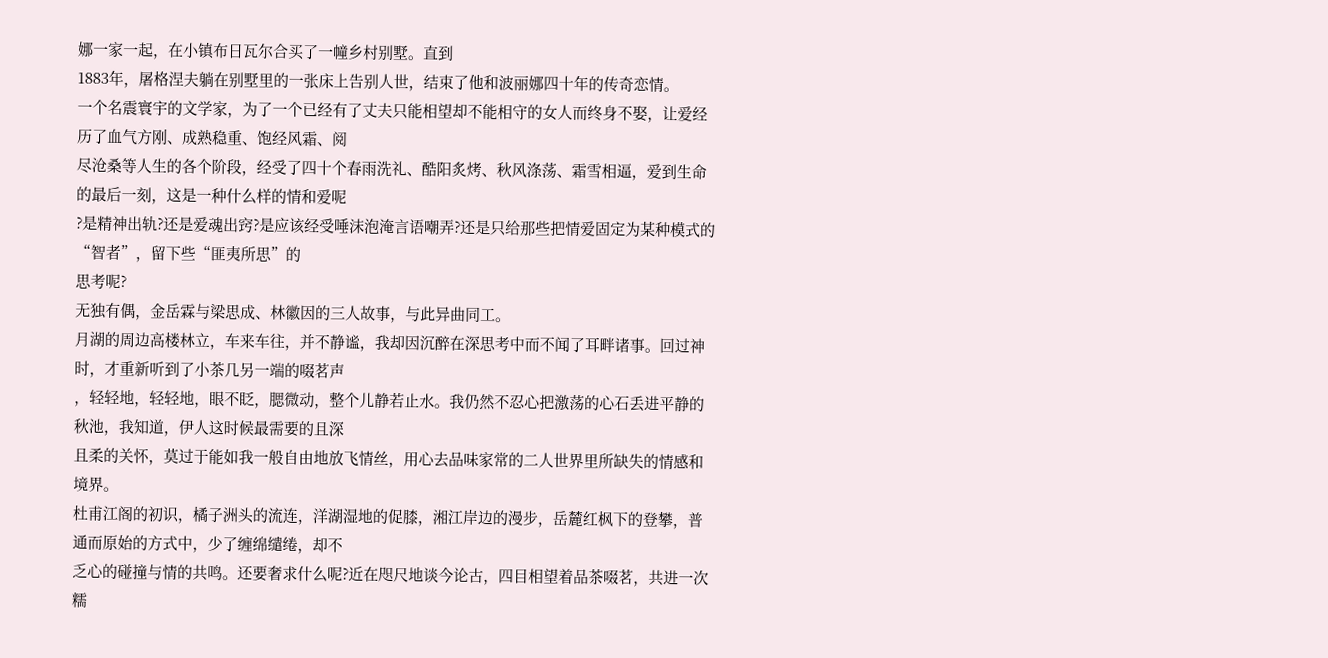娜一家一起，在小镇布日瓦尔合买了一幢乡村别墅。直到
1883年，屠格涅夫躺在别墅里的一张床上告别人世，结束了他和波丽娜四十年的传奇恋情。
一个名震寰宇的文学家，为了一个已经有了丈夫只能相望却不能相守的女人而终身不娶，让爱经历了血气方刚、成熟稳重、饱经风霜、阅
尽沧桑等人生的各个阶段，经受了四十个春雨洗礼、酷阳炙烤、秋风涤荡、霜雪相逼，爱到生命的最后一刻，这是一种什么样的情和爱呢
?是精神出轨?还是爱魂出窍?是应该经受唾沫泡淹言语嘲弄?还是只给那些把情爱固定为某种模式的“智者”，留下些“匪夷所思”的
思考呢?
无独有偶，金岳霖与梁思成、林徽因的三人故事，与此异曲同工。
月湖的周边高楼林立，车来车往，并不静谧，我却因沉醉在深思考中而不闻了耳畔诸事。回过神时，才重新听到了小茶几另一端的啜茗声
，轻轻地，轻轻地，眼不眨，腮微动，整个儿静若止水。我仍然不忍心把激荡的心石丢进平静的秋池，我知道，伊人这时候最需要的且深
且柔的关怀，莫过于能如我一般自由地放飞情丝，用心去品味家常的二人世界里所缺失的情感和境界。
杜甫江阁的初识，橘子洲头的流连，洋湖湿地的促膝，湘江岸边的漫步，岳麓红枫下的登攀，普通而原始的方式中，少了缠绵缱绻，却不
乏心的碰撞与情的共鸣。还要奢求什么呢?近在咫尺地谈今论古，四目相望着品茶啜茗，共进一次糯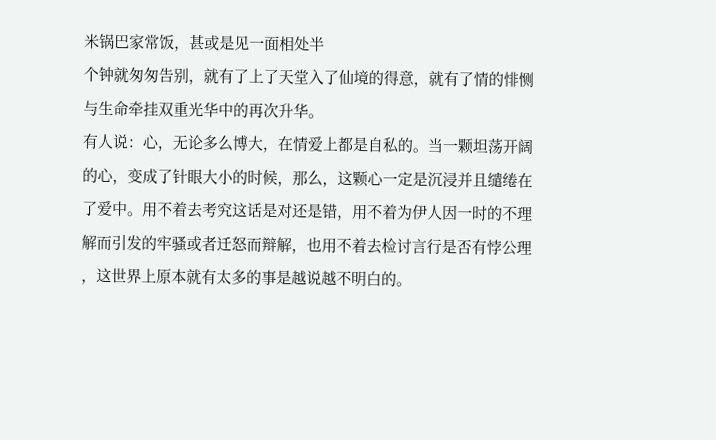米锅巴家常饭，甚或是见一面相处半
个钟就匆匆告别，就有了上了天堂入了仙境的得意，就有了情的悱恻与生命牵挂双重光华中的再次升华。
有人说：心，无论多么博大，在情爱上都是自私的。当一颗坦荡开阔的心，变成了针眼大小的时候，那么，这颗心一定是沉浸并且缱绻在
了爱中。用不着去考究这话是对还是错，用不着为伊人因一时的不理解而引发的牢骚或者迁怒而辩解，也用不着去检讨言行是否有悖公理
，这世界上原本就有太多的事是越说越不明白的。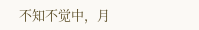不知不觉中，月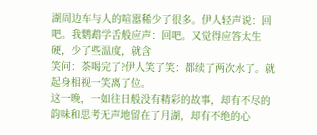湖周边车与人的喧嚣稀少了很多。伊人轻声说：回吧。我鹦鹉学舌般应声：回吧。又觉得应答太生硬，少了些温度，就含
笑问：茶喝完了?伊人笑了笑：都续了两次水了。就起身相视一笑离了位。
这一晚，一如往日般没有精彩的故事，却有不尽的韵味和思考无声地留在了月湖，却有不绝的心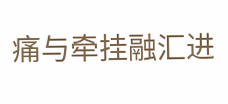痛与牵挂融汇进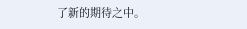了新的期待之中。